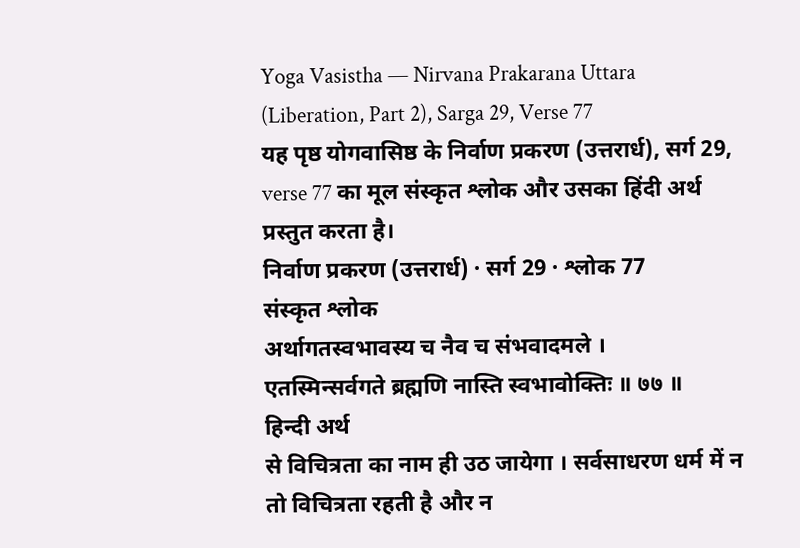Yoga Vasistha — Nirvana Prakarana Uttara (Liberation, Part 2), Sarga 29, Verse 77
यह पृष्ठ योगवासिष्ठ के निर्वाण प्रकरण (उत्तरार्ध), सर्ग 29, verse 77 का मूल संस्कृत श्लोक और उसका हिंदी अर्थ प्रस्तुत करता है।
निर्वाण प्रकरण (उत्तरार्ध) · सर्ग 29 · श्लोक 77
संस्कृत श्लोक
अर्थागतस्वभावस्य च नैव च संभवादमले ।
एतस्मिन्सर्वगते ब्रह्मणि नास्ति स्वभावोक्तिः ॥ ७७ ॥
हिन्दी अर्थ
से विचित्रता का नाम ही उठ जायेगा । सर्वसाधरण धर्म में न तो विचित्रता रहती है और न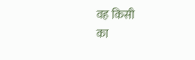वह किसी
का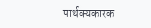पार्थक्यकारक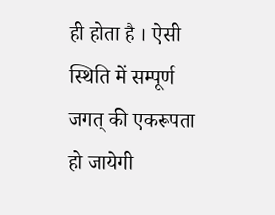ही होता है । ऐसी स्थिति में सम्पूर्ण जगत् की एकरूपता हो जायेगी